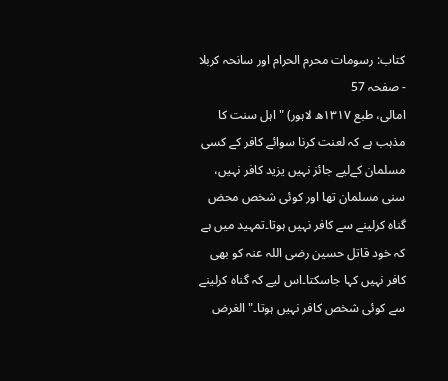کتاب: رسومات محرم الحرام اور سانحہ کربلا - صفحہ 57
امالی، طبع ۱۳۱۷ھ لاہور) "اہل سنت کا مذہب ہے کہ لعنت کرنا سوائے کافر کے کسی مسلمان کےلیے جائز نہیں یزید کافر نہیں، سنی مسلمان تھا اور کوئی شخص محض گناہ کرلینے سے کافر نہیں ہوتا۔تمہید میں ہے کہ خود قاتل حسین رضی اللہ عنہ کو بھی کافر نہیں کہا جاسکتا۔اس لیے کہ گناہ کرلینے سے کوئی شخص کافر نہیں ہوتا۔" الغرض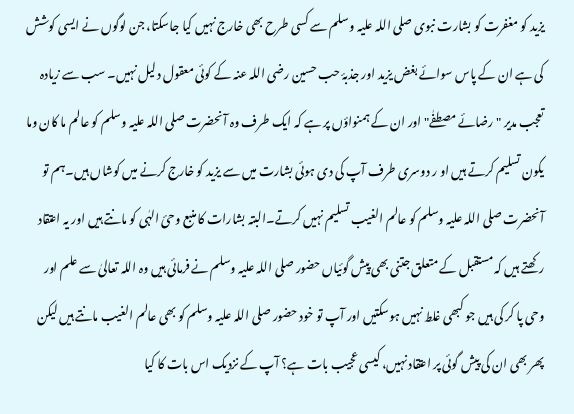یزید کو مغفرت کو بشارت نبوی صلی اللہ علیہ وسلم سے کسی طرح بھی خارج نہیں کیا جاسکتا، جن لوگوں نے ایسی کوشش کی ہے ان کے پاس سوائے بغض یزید اور جذبۂ حب حسین رضی اللہ عنہ کے کوئی معقول دلیل نہیں۔ سب سے زیادہ تعجب مدیر "رضائے مصطفٰے" اور ان کے ہمنواؤں پر ہے کہ ایک طرف وہ آنحضرت صلی اللہ علیہ وسلم کو عالم ما کان وما یکون تسلیم کرتے ہیں او ر دوسری طرف آپ کی دی ہوئی بشارت میں سے یزید کو خارج کرنے میں کوشاں ہیں۔ہم تو آنحضرت صلی اللہ علیہ وسلم کو عالم الغیب تسلیم نہیں کرتے۔البتہ بشارات کا منبع وحیٔ الہٰی کو مانتے ہیں اور یہ اعتقاد رکھتے ہیں کہ مستقبل کے متعلق جتنی بھی پیش گوئیاں حضور صلی اللہ علیہ وسلم نے فرمائی ہیں وہ اللہ تعالیٰ سے علم اور وحی پا کر کی ہیں جو کبھی غلط نہیں ہوسکتیں اور آپ تو خود حضور صلی اللہ علیہ وسلم کو بھی عالم الغیب مانتے ہیں لیکن پھر بھی ان کی پیش گوئی پر اعتقاد نہیں، کیسی عجیب بات ہے؟ آپ کے نزدیک اس بات کا کیا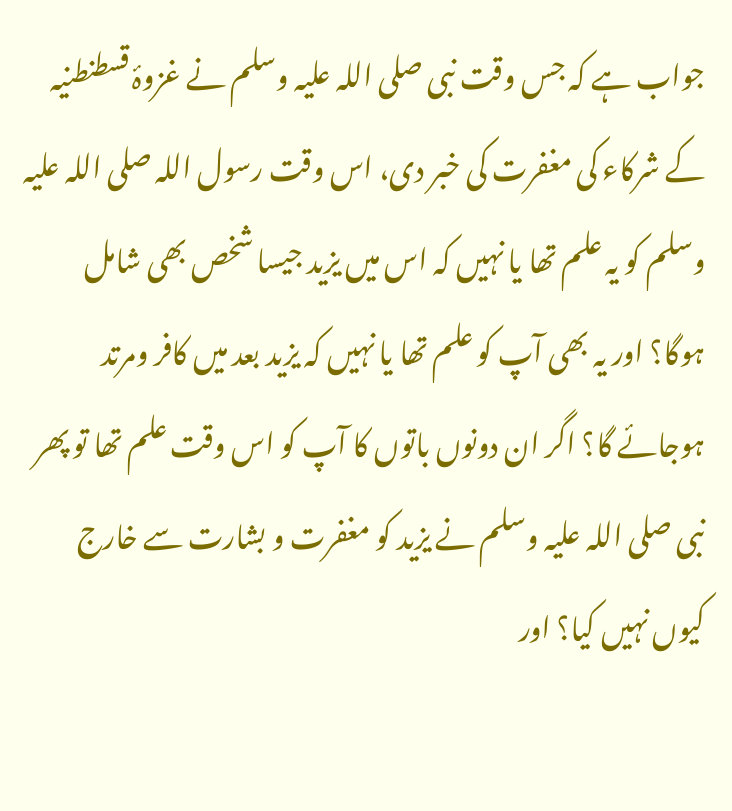جواب ہے کہ جس وقت نبی صلی اللہ علیہ وسلم نے غزوۂ قسطنطنیہ کے شرکاء کی مغفرت کی خبر دی، اس وقت رسول اللہ صلی اللہ علیہ وسلم کو یہ علم تھا یا نہیں کہ اس میں یزید جیسا شخص بھی شامل ہوگا؟ اور یہ بھی آپ کو علم تھا یا نہیں کہ یزید بعد میں کافر ومرتد ہوجائے گا؟ اگر ان دونوں باتوں کا آپ کو اس وقت علم تھا تو پھر نبی صلی اللہ علیہ وسلم نے یزید کو مغفرت و بشارت سے خارج کیوں نہیں کیا؟ اور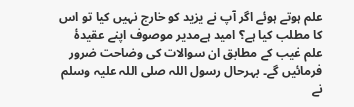علم ہوتے ہوئے اگر آپ نے یزید کو خارج نہیں کیا تو اس کا مطلب کیا ہے؟ امید ہےمدیر موصوف اپنے عقیدۂ علم غیب کے مطابق ان سوالات کی وضاحت ضرور فرمائیں گے۔ بہرحال رسول اللہ صلی اللہ علیہ وسلم نے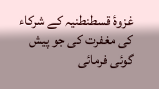غزوۂ قسطنطنیہ کے شرکاء کی مغفرت کی جو پیش گوئی فرمائی